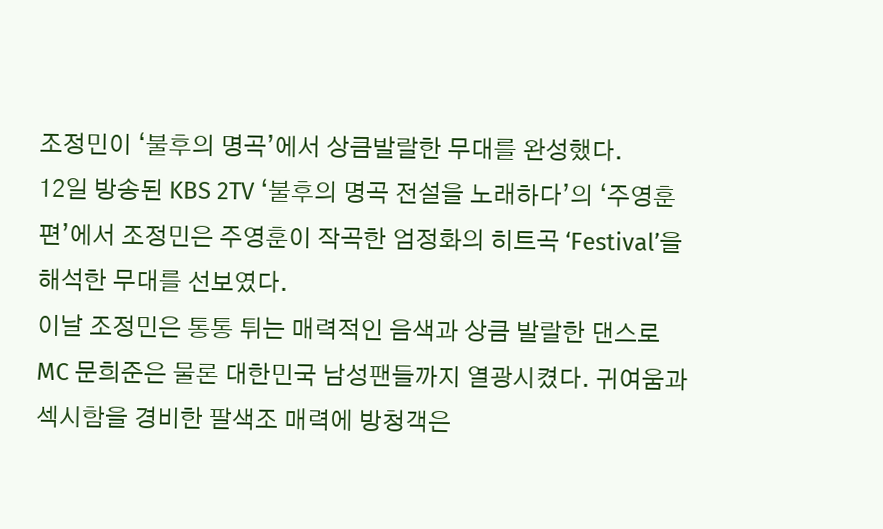조정민이 ‘불후의 명곡’에서 상큼발랄한 무대를 완성했다.
12일 방송된 KBS 2TV ‘불후의 명곡 전설을 노래하다’의 ‘주영훈 편’에서 조정민은 주영훈이 작곡한 엄정화의 히트곡 ‘Festival’을 해석한 무대를 선보였다.
이날 조정민은 통통 튀는 매력적인 음색과 상큼 발랄한 댄스로 MC 문희준은 물론 대한민국 남성팬들까지 열광시켰다. 귀여움과 섹시함을 경비한 팔색조 매력에 방청객은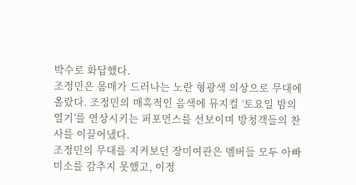박수로 화답했다.
조정민은 몸매가 드러나는 노란 형광색 의상으로 무대에 올랐다. 조정민의 매혹적인 음색에 뮤지컬 ‘토요일 밤의 열기’를 연상시키는 퍼포먼스를 선보이며 방청객들의 찬사를 이끌어냈다.
조정민의 무대를 지켜보던 장미여관은 멤버들 모두 아빠미소를 감추지 못했고, 이정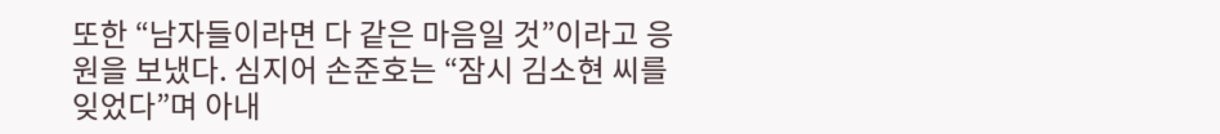또한 “남자들이라면 다 같은 마음일 것”이라고 응원을 보냈다. 심지어 손준호는 “잠시 김소현 씨를 잊었다”며 아내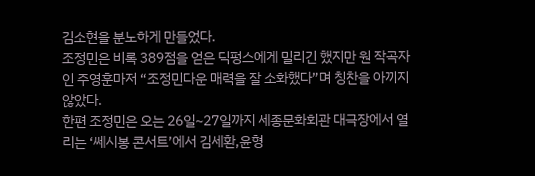김소현을 분노하게 만들었다.
조정민은 비록 389점을 얻은 딕펑스에게 밀리긴 했지만 원 작곡자인 주영훈마저 “조정민다운 매력을 잘 소화했다”며 칭찬을 아끼지 않았다.
한편 조정민은 오는 26일~27일까지 세종문화회관 대극장에서 열리는 ‘쎄시봉 콘서트’에서 김세환,윤형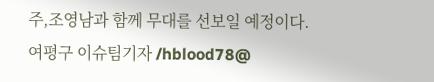주,조영남과 함께 무대를 선보일 예정이다.
여평구 이슈팀기자 /hblood78@